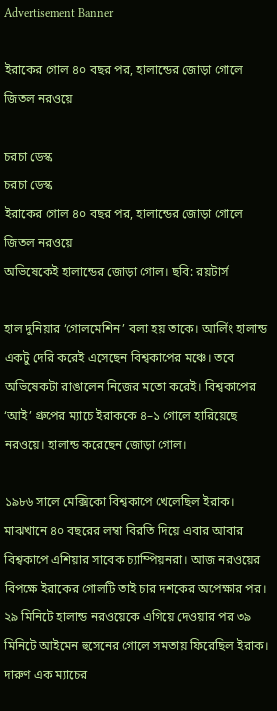Advertisement Banner

ইরাকের গোল ৪০ বছর পর, হালান্ডের জোড়া গোলে জিতল নরওয়ে

চরচা ডেস্ক
চরচা ডেস্ক
ইরাকের গোল ৪০ বছর পর, হালান্ডের জোড়া গোলে জিতল নরওয়ে
অভিষেকেই হালান্ডের জোড়া গোল। ছবি: রয়টার্স

হাল দুনিয়ার ‘গোলমেশিন’ বলা হয় তাকে। আর্লিং হালান্ড একটু দেরি করেই এসেছেন বিশ্বকাপের মঞ্চে। তবে অভিষেকটা রাঙালেন নিজের মতো করেই। বিশ্বকাপের ‘আই’ গ্রুপের ম্যাচে ইরাককে ৪–১ গোলে হারিয়েছে নরওয়ে। হালান্ড করেছেন জোড়া গোল।

১৯৮৬ সালে মেক্সিকো বিশ্বকাপে খেলেছিল ইরাক। মাঝখানে ৪০ বছরের লম্বা বিরতি দিয়ে এবার আবার বিশ্বকাপে এশিয়ার সাবেক চ্যাম্পিয়নরা। আজ নরওয়ের বিপক্ষে ইরাকের গোলটি তাই চার দশকের অপেক্ষার পর। ২৯ মিনিটে হালান্ড নরওয়েকে এগিয়ে দেওয়ার পর ৩৯ মিনিটে আইমেন হুসেনের গোলে সমতায় ফিরেছিল ইরাক। দারুণ এক ম্যাচের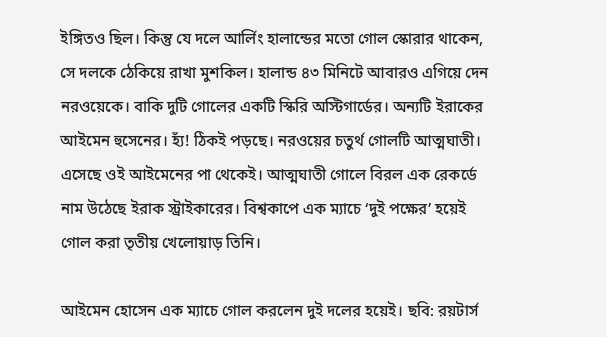ইঙ্গিতও ছিল। কিন্তু যে দলে আর্লিং হালান্ডের মতো গোল স্কোরার থাকেন, সে দলকে ঠেকিয়ে রাখা মুশকিল। হালান্ড ৪৩ মিনিটে আবারও এগিয়ে দেন নরওয়েকে। বাকি দুটি গোলের একটি স্কিরি অস্টিগার্ডের। অন্যটি ইরাকের আইমেন হুসেনের। হ্যঁ! ঠিকই পড়ছে। নরওয়ের চতুর্থ গোলটি আত্মঘাতী। এসেছে ওই আইমেনের পা থেকেই। আত্মঘাতী গোলে বিরল এক রেকর্ডে নাম উঠেছে ইরাক স্ট্রাইকারের। বিশ্বকাপে এক ম্যাচে ‘দুই পক্ষের’ হয়েই গোল করা তৃতীয় খেলোয়াড় তিনি।

আইমেন হোসেন এক ম্যাচে গোল করলেন দুই দলের হয়েই। ছবি: রয়টার্স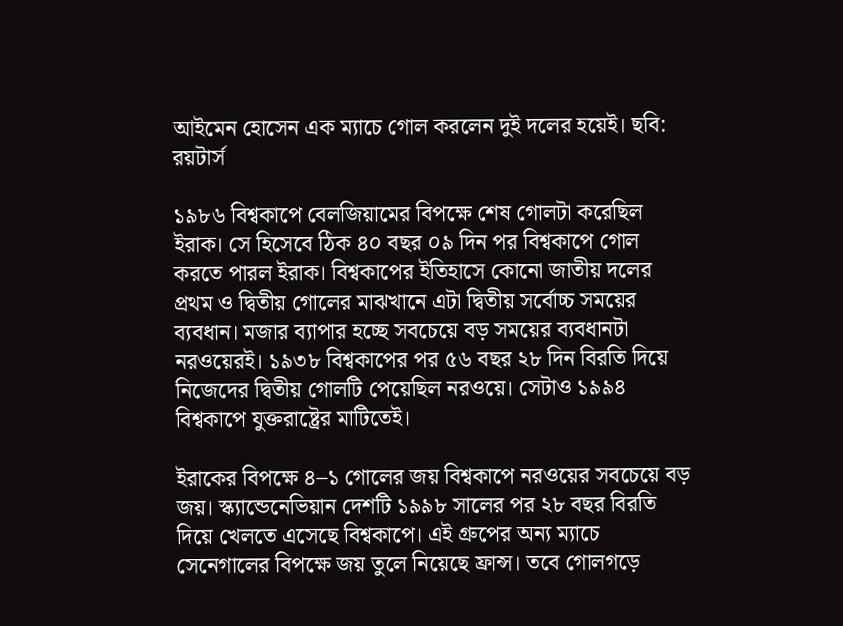আইমেন হোসেন এক ম্যাচে গোল করলেন দুই দলের হয়েই। ছবি: রয়টার্স

১৯৮৬ বিশ্বকাপে বেলজিয়ামের বিপক্ষে শেষ গোলটা করেছিল ইরাক। সে হিসেবে ঠিক ৪০ বছর ০৯ দিন পর বিশ্বকাপে গোল করতে পারল ইরাক। বিশ্বকাপের ইতিহাসে কোনো জাতীয় দলের প্রথম ও দ্বিতীয় গোলের মাঝখানে এটা দ্বিতীয় সর্বোচ্চ সময়ের ব্যবধান। মজার ব্যাপার হচ্ছে সবচেয়ে বড় সময়ের ব্যবধানটা নরওয়েরই। ১৯৩৮ বিশ্বকাপের পর ৫৬ বছর ২৮ দিন বিরতি দিয়ে নিজেদের দ্বিতীয় গোলটি পেয়েছিল নরওয়ে। সেটাও ১৯৯৪ বিশ্বকাপে যুক্তরাষ্ট্রের মাটিতেই।

ইরাকের বিপক্ষে ৪–১ গোলের জয় বিশ্বকাপে নরওয়ের সবচেয়ে বড় জয়। স্ক্যান্ডেনেভিয়ান দেশটি ১৯৯৮ সালের পর ২৮ বছর বিরতি দিয়ে খেলতে এসেছে বিশ্বকাপে। এই গ্রুপের অন্য ম্যাচে সেনেগালের বিপক্ষে জয় তুলে নিয়েছে ফ্রান্স। তবে গোলগড়ে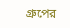গ্রুপের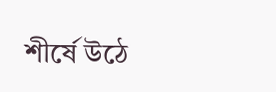শীর্ষে উঠে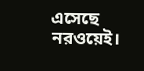এসেছে নরওয়েই।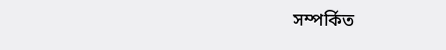সম্পর্কিত